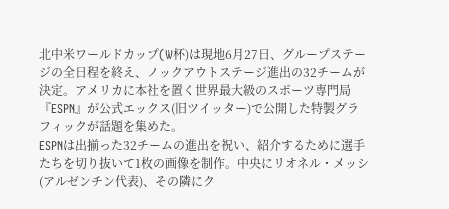北中米ワールドカップ(W杯)は現地6月27日、グループステージの全日程を終え、ノックアウトステージ進出の32チームが決定。アメリカに本社を置く世界最大級のスポーツ専門局『ESPN』が公式エックス(旧ツイッター)で公開した特製グラフィックが話題を集めた。
ESPNは出揃った32チームの進出を祝い、紹介するために選手たちを切り抜いて1枚の画像を制作。中央にリオネル・メッシ(アルゼンチン代表)、その隣にク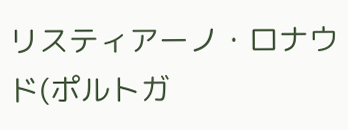リスティアーノ・ロナウド(ポルトガ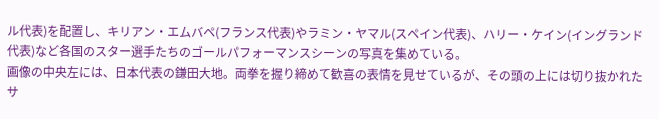ル代表)を配置し、キリアン・エムバペ(フランス代表)やラミン・ヤマル(スペイン代表)、ハリー・ケイン(イングランド代表)など各国のスター選手たちのゴールパフォーマンスシーンの写真を集めている。
画像の中央左には、日本代表の鎌田大地。両拳を握り締めて歓喜の表情を見せているが、その頭の上には切り抜かれたサ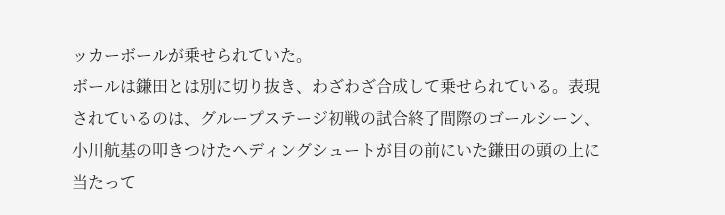ッカーボールが乗せられていた。
ボールは鎌田とは別に切り抜き、わざわざ合成して乗せられている。表現されているのは、グループステージ初戦の試合終了間際のゴールシーン、小川航基の叩きつけたヘディングシュートが目の前にいた鎌田の頭の上に当たって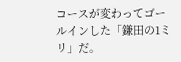コースが変わってゴールインした「鎌田の1ミリ」だ。